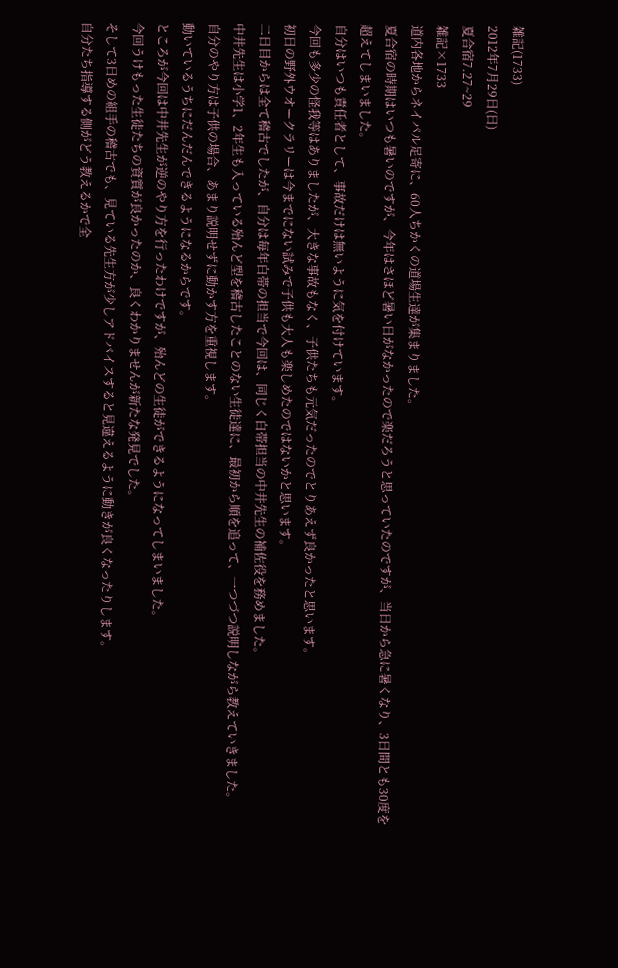雑記(1733)
2012年7月29日(日)
夏合宿7.27~29
雑記×1733
道内各地からネイパル足寄に、60人ちかくの道場生達が集まりました。
夏合宿の時期はいつも暑いのですが、今年はさほど暑い日がなかったので楽だろうと思っていたのですが、当日から急に暑くなり、3日間とも30度を超えてしまいました。
自分はいつも責任者として、事故だけは無いように気を付けています。
今回も多少の怪我等はありましたが、大きな事故もなく、子供たちも元気だったのでとりあえず良かったと思います。
初日の野外ウオークラリーは今までにない試みで子供も大人も楽しめたのではないかと思います。
二日目からは全て稽古でしたが、自分は毎年白帯の担当で今回は、同じく白帯担当の中井先生の補佐役を務めました。
中井先生は小学1、2年生も入っている殆んど型を稽古したことのない生徒達に、最初から順を追って、一つづつ説明しながら教えていきました。
自分のやり方は子供の場合、あまり説明せずに動かす方を重視します。
動いているうちにだんだんできるようになるからです。
ところが今回は中井先生が逆のやり方を行ったわけですが、殆んどの生徒ができるようになってしまいました。
今回うけもった生徒たちの資質が良かったのか、良くわかりませんが新たな発見でした。
そして3日めの組手の稽古でも、見ている先生方が少しアドバイスすると見違えるように動きが良くなったりします。
自分たち指導する側がどう教えるかで全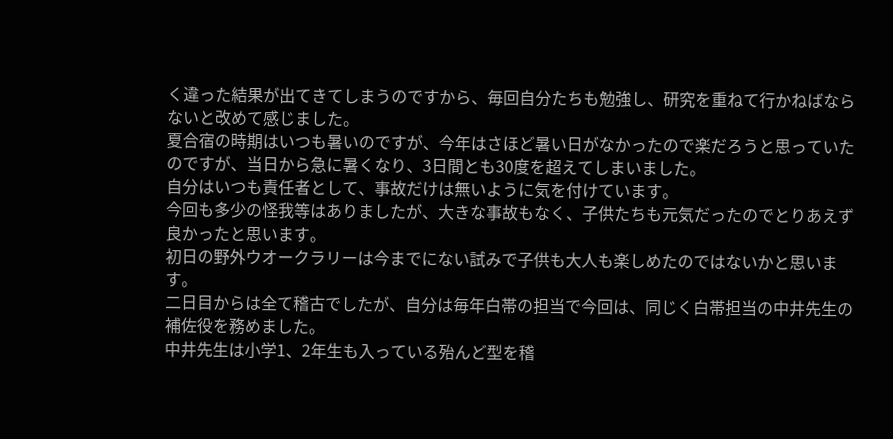く違った結果が出てきてしまうのですから、毎回自分たちも勉強し、研究を重ねて行かねばならないと改めて感じました。
夏合宿の時期はいつも暑いのですが、今年はさほど暑い日がなかったので楽だろうと思っていたのですが、当日から急に暑くなり、3日間とも30度を超えてしまいました。
自分はいつも責任者として、事故だけは無いように気を付けています。
今回も多少の怪我等はありましたが、大きな事故もなく、子供たちも元気だったのでとりあえず良かったと思います。
初日の野外ウオークラリーは今までにない試みで子供も大人も楽しめたのではないかと思います。
二日目からは全て稽古でしたが、自分は毎年白帯の担当で今回は、同じく白帯担当の中井先生の補佐役を務めました。
中井先生は小学1、2年生も入っている殆んど型を稽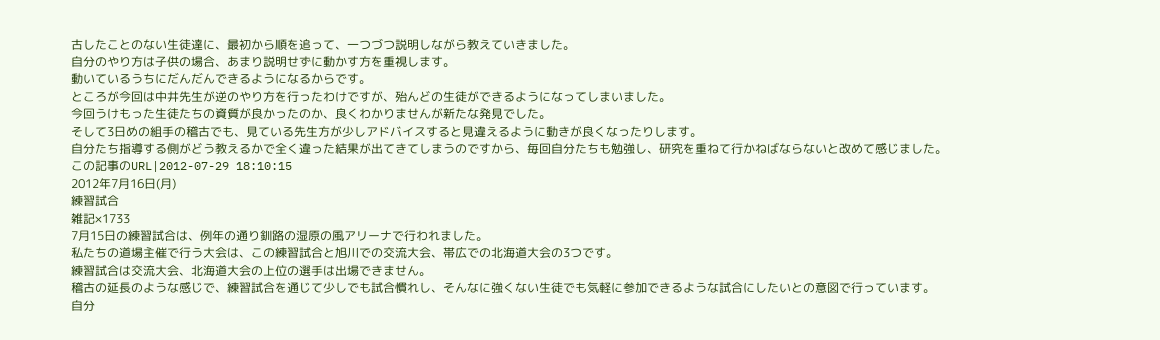古したことのない生徒達に、最初から順を追って、一つづつ説明しながら教えていきました。
自分のやり方は子供の場合、あまり説明せずに動かす方を重視します。
動いているうちにだんだんできるようになるからです。
ところが今回は中井先生が逆のやり方を行ったわけですが、殆んどの生徒ができるようになってしまいました。
今回うけもった生徒たちの資質が良かったのか、良くわかりませんが新たな発見でした。
そして3日めの組手の稽古でも、見ている先生方が少しアドバイスすると見違えるように動きが良くなったりします。
自分たち指導する側がどう教えるかで全く違った結果が出てきてしまうのですから、毎回自分たちも勉強し、研究を重ねて行かねばならないと改めて感じました。
この記事のURL|2012-07-29 18:10:15
2012年7月16日(月)
練習試合
雑記×1733
7月15日の練習試合は、例年の通り釧路の湿原の風アリーナで行われました。
私たちの道場主催で行う大会は、この練習試合と旭川での交流大会、帯広での北海道大会の3つです。
練習試合は交流大会、北海道大会の上位の選手は出場できません。
稽古の延長のような感じで、練習試合を通じて少しでも試合慣れし、そんなに強くない生徒でも気軽に参加できるような試合にしたいとの意図で行っています。
自分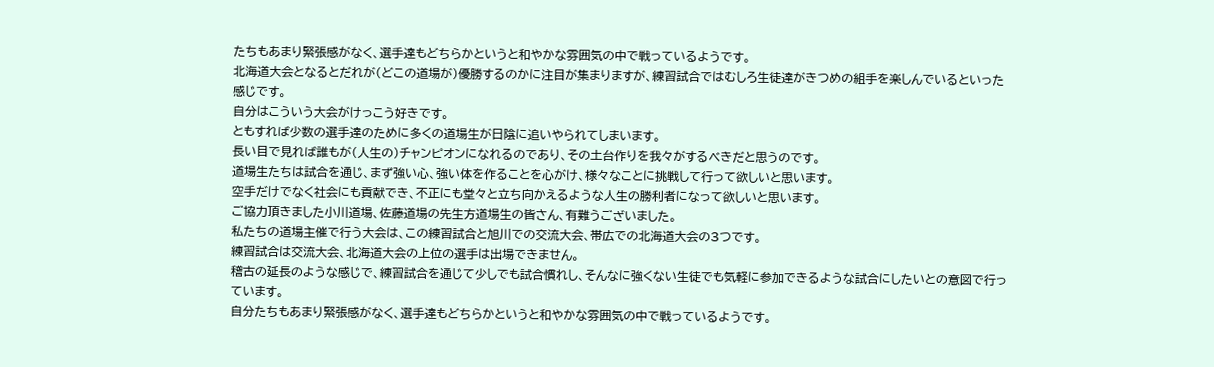たちもあまり緊張感がなく、選手達もどちらかというと和やかな雰囲気の中で戦っているようです。
北海道大会となるとだれが(どこの道場が)優勝するのかに注目が集まりますが、練習試合ではむしろ生徒達がきつめの組手を楽しんでいるといった感じです。
自分はこういう大会がけっこう好きです。
ともすれば少数の選手達のために多くの道場生が日陰に追いやられてしまいます。
長い目で見れば誰もが(人生の)チャンピオンになれるのであり、その土台作りを我々がするべきだと思うのです。
道場生たちは試合を通じ、まず強い心、強い体を作ることを心がけ、様々なことに挑戦して行って欲しいと思います。
空手だけでなく社会にも貢献でき、不正にも堂々と立ち向かえるような人生の勝利者になって欲しいと思います。
ご協力頂きました小川道場、佐藤道場の先生方道場生の皆さん、有難うございました。
私たちの道場主催で行う大会は、この練習試合と旭川での交流大会、帯広での北海道大会の3つです。
練習試合は交流大会、北海道大会の上位の選手は出場できません。
稽古の延長のような感じで、練習試合を通じて少しでも試合慣れし、そんなに強くない生徒でも気軽に参加できるような試合にしたいとの意図で行っています。
自分たちもあまり緊張感がなく、選手達もどちらかというと和やかな雰囲気の中で戦っているようです。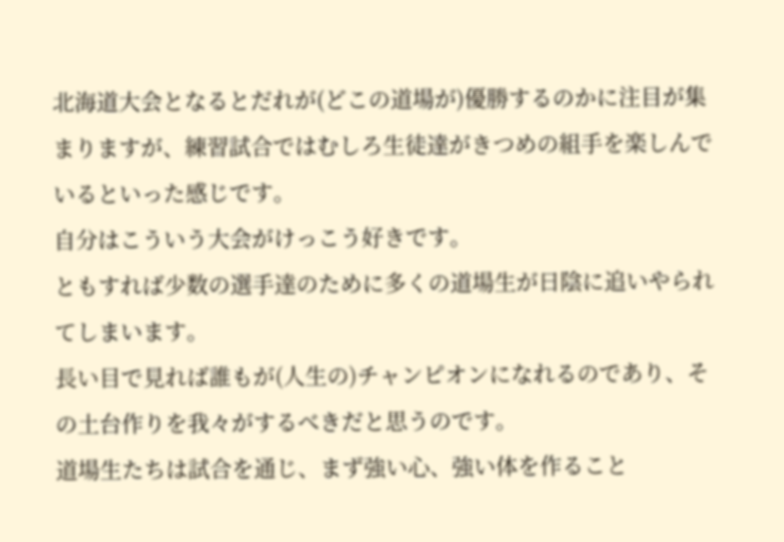北海道大会となるとだれが(どこの道場が)優勝するのかに注目が集まりますが、練習試合ではむしろ生徒達がきつめの組手を楽しんでいるといった感じです。
自分はこういう大会がけっこう好きです。
ともすれば少数の選手達のために多くの道場生が日陰に追いやられてしまいます。
長い目で見れば誰もが(人生の)チャンピオンになれるのであり、その土台作りを我々がするべきだと思うのです。
道場生たちは試合を通じ、まず強い心、強い体を作ること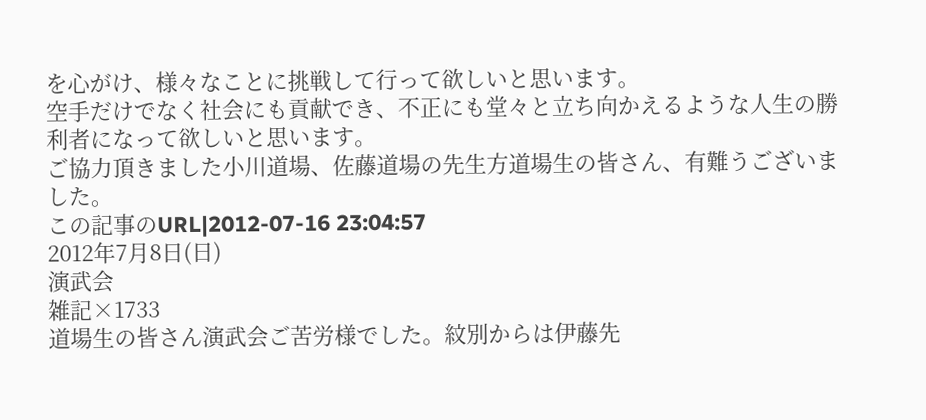を心がけ、様々なことに挑戦して行って欲しいと思います。
空手だけでなく社会にも貢献でき、不正にも堂々と立ち向かえるような人生の勝利者になって欲しいと思います。
ご協力頂きました小川道場、佐藤道場の先生方道場生の皆さん、有難うございました。
この記事のURL|2012-07-16 23:04:57
2012年7月8日(日)
演武会
雑記×1733
道場生の皆さん演武会ご苦労様でした。紋別からは伊藤先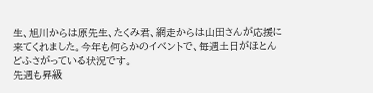生、旭川からは原先生、たくみ君、網走からは山田さんが応援に来てくれました。今年も何らかのイベントで、毎週土日がほとんどふさがっている状況です。
先週も昇級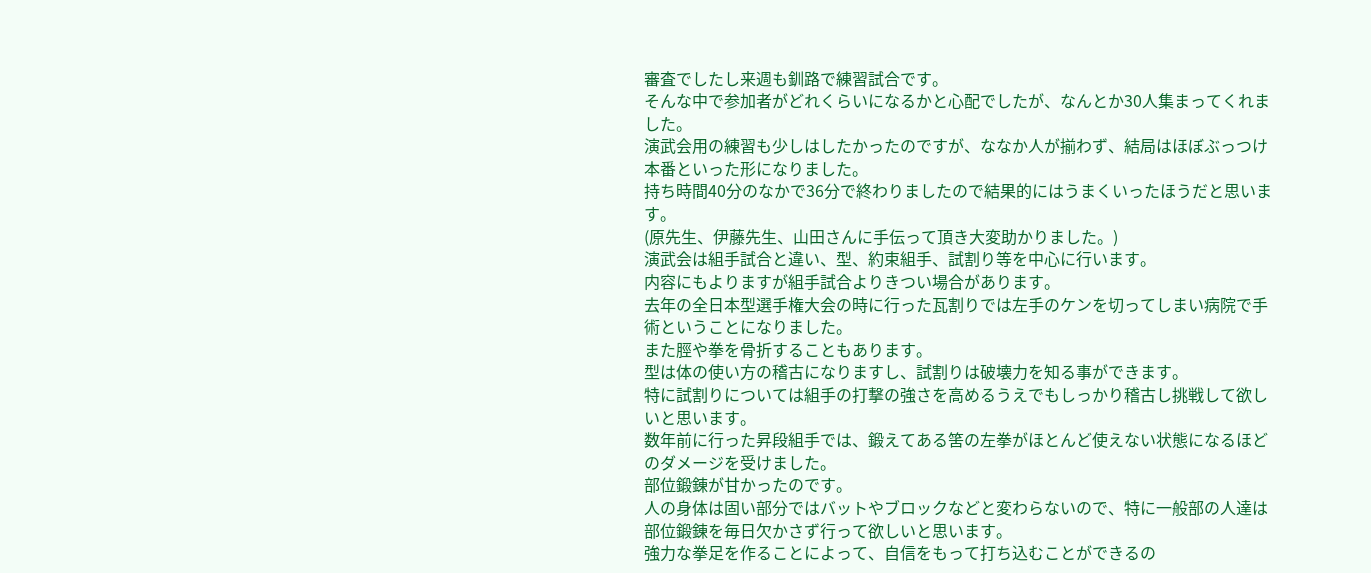審査でしたし来週も釧路で練習試合です。
そんな中で参加者がどれくらいになるかと心配でしたが、なんとか30人集まってくれました。
演武会用の練習も少しはしたかったのですが、ななか人が揃わず、結局はほぼぶっつけ本番といった形になりました。
持ち時間40分のなかで36分で終わりましたので結果的にはうまくいったほうだと思います。
(原先生、伊藤先生、山田さんに手伝って頂き大変助かりました。)
演武会は組手試合と違い、型、約束組手、試割り等を中心に行います。
内容にもよりますが組手試合よりきつい場合があります。
去年の全日本型選手権大会の時に行った瓦割りでは左手のケンを切ってしまい病院で手術ということになりました。
また脛や拳を骨折することもあります。
型は体の使い方の稽古になりますし、試割りは破壊力を知る事ができます。
特に試割りについては組手の打撃の強さを高めるうえでもしっかり稽古し挑戦して欲しいと思います。
数年前に行った昇段組手では、鍛えてある筈の左拳がほとんど使えない状態になるほどのダメージを受けました。
部位鍛錬が甘かったのです。
人の身体は固い部分ではバットやブロックなどと変わらないので、特に一般部の人達は部位鍛錬を毎日欠かさず行って欲しいと思います。
強力な拳足を作ることによって、自信をもって打ち込むことができるの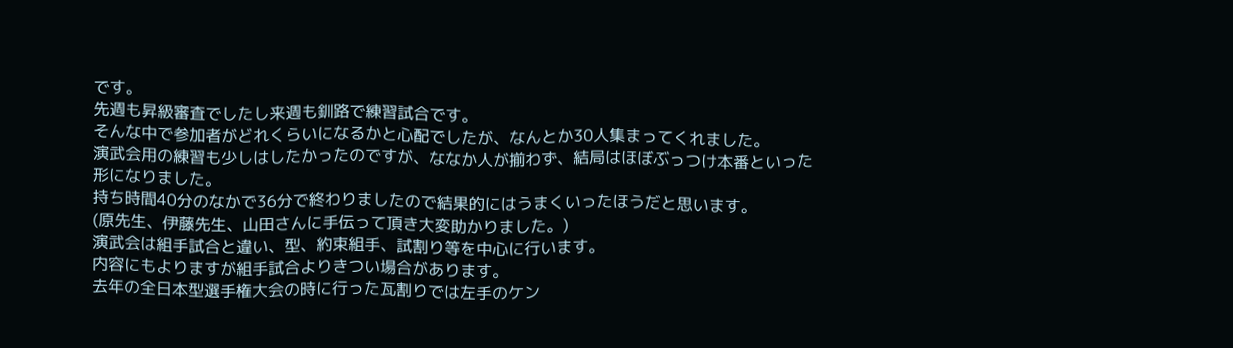です。
先週も昇級審査でしたし来週も釧路で練習試合です。
そんな中で参加者がどれくらいになるかと心配でしたが、なんとか30人集まってくれました。
演武会用の練習も少しはしたかったのですが、ななか人が揃わず、結局はほぼぶっつけ本番といった形になりました。
持ち時間40分のなかで36分で終わりましたので結果的にはうまくいったほうだと思います。
(原先生、伊藤先生、山田さんに手伝って頂き大変助かりました。)
演武会は組手試合と違い、型、約束組手、試割り等を中心に行います。
内容にもよりますが組手試合よりきつい場合があります。
去年の全日本型選手権大会の時に行った瓦割りでは左手のケン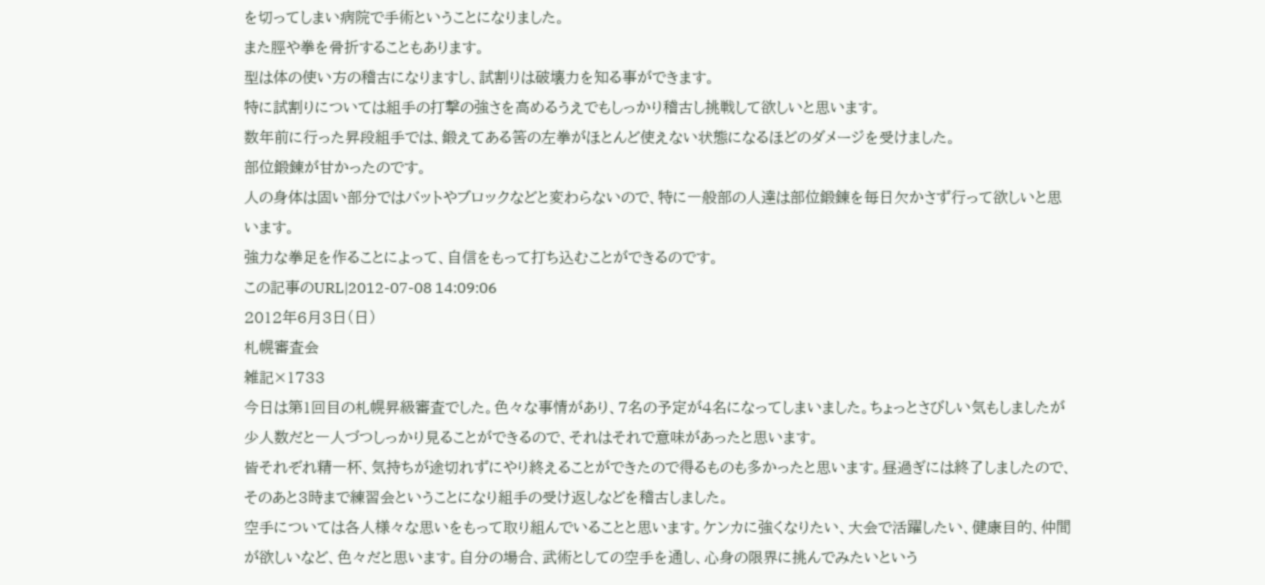を切ってしまい病院で手術ということになりました。
また脛や拳を骨折することもあります。
型は体の使い方の稽古になりますし、試割りは破壊力を知る事ができます。
特に試割りについては組手の打撃の強さを高めるうえでもしっかり稽古し挑戦して欲しいと思います。
数年前に行った昇段組手では、鍛えてある筈の左拳がほとんど使えない状態になるほどのダメージを受けました。
部位鍛錬が甘かったのです。
人の身体は固い部分ではバットやブロックなどと変わらないので、特に一般部の人達は部位鍛錬を毎日欠かさず行って欲しいと思います。
強力な拳足を作ることによって、自信をもって打ち込むことができるのです。
この記事のURL|2012-07-08 14:09:06
2012年6月3日(日)
札幌審査会
雑記×1733
今日は第1回目の札幌昇級審査でした。色々な事情があり、7名の予定が4名になってしまいました。ちょっとさびしい気もしましたが少人数だと一人づつしっかり見ることができるので、それはそれで意味があったと思います。
皆それぞれ精一杯、気持ちが途切れずにやり終えることができたので得るものも多かったと思います。昼過ぎには終了しましたので、そのあと3時まで練習会ということになり組手の受け返しなどを稽古しました。
空手については各人様々な思いをもって取り組んでいることと思います。ケンカに強くなりたい、大会で活躍したい、健康目的、仲間が欲しいなど、色々だと思います。自分の場合、武術としての空手を通し、心身の限界に挑んでみたいという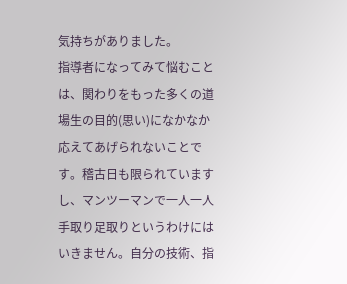気持ちがありました。
指導者になってみて悩むことは、関わりをもった多くの道場生の目的(思い)になかなか応えてあげられないことです。稽古日も限られていますし、マンツーマンで一人一人手取り足取りというわけにはいきません。自分の技術、指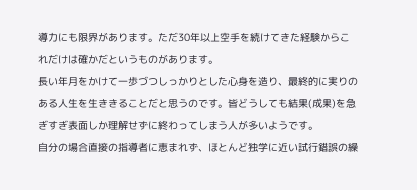導力にも限界があります。ただ30年以上空手を続けてきた経験からこれだけは確かだというものがあります。
長い年月をかけて一歩づつしっかりとした心身を造り、最終的に実りのある人生を生ききることだと思うのです。皆どうしても結果(成果)を急ぎすぎ表面しか理解せずに終わってしまう人が多いようです。
自分の場合直接の指導者に恵まれず、ほとんど独学に近い試行錯誤の繰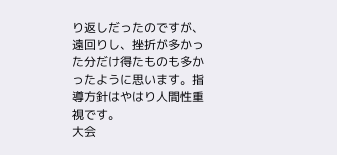り返しだったのですが、遠回りし、挫折が多かった分だけ得たものも多かったように思います。指導方針はやはり人間性重視です。
大会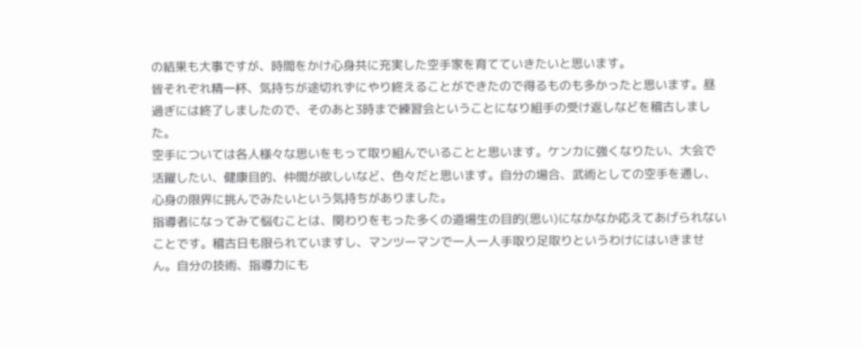の結果も大事ですが、時間をかけ心身共に充実した空手家を育てていきたいと思います。
皆それぞれ精一杯、気持ちが途切れずにやり終えることができたので得るものも多かったと思います。昼過ぎには終了しましたので、そのあと3時まで練習会ということになり組手の受け返しなどを稽古しました。
空手については各人様々な思いをもって取り組んでいることと思います。ケンカに強くなりたい、大会で活躍したい、健康目的、仲間が欲しいなど、色々だと思います。自分の場合、武術としての空手を通し、心身の限界に挑んでみたいという気持ちがありました。
指導者になってみて悩むことは、関わりをもった多くの道場生の目的(思い)になかなか応えてあげられないことです。稽古日も限られていますし、マンツーマンで一人一人手取り足取りというわけにはいきません。自分の技術、指導力にも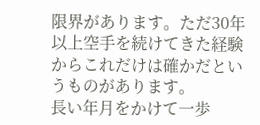限界があります。ただ30年以上空手を続けてきた経験からこれだけは確かだというものがあります。
長い年月をかけて一歩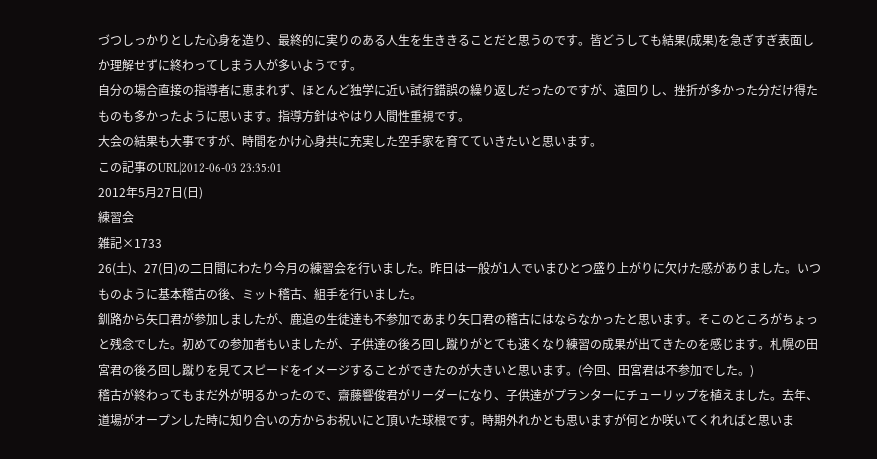づつしっかりとした心身を造り、最終的に実りのある人生を生ききることだと思うのです。皆どうしても結果(成果)を急ぎすぎ表面しか理解せずに終わってしまう人が多いようです。
自分の場合直接の指導者に恵まれず、ほとんど独学に近い試行錯誤の繰り返しだったのですが、遠回りし、挫折が多かった分だけ得たものも多かったように思います。指導方針はやはり人間性重視です。
大会の結果も大事ですが、時間をかけ心身共に充実した空手家を育てていきたいと思います。
この記事のURL|2012-06-03 23:35:01
2012年5月27日(日)
練習会
雑記×1733
26(土)、27(日)の二日間にわたり今月の練習会を行いました。昨日は一般が1人でいまひとつ盛り上がりに欠けた感がありました。いつものように基本稽古の後、ミット稽古、組手を行いました。
釧路から矢口君が参加しましたが、鹿追の生徒達も不参加であまり矢口君の稽古にはならなかったと思います。そこのところがちょっと残念でした。初めての参加者もいましたが、子供達の後ろ回し蹴りがとても速くなり練習の成果が出てきたのを感じます。札幌の田宮君の後ろ回し蹴りを見てスピードをイメージすることができたのが大きいと思います。(今回、田宮君は不参加でした。)
稽古が終わってもまだ外が明るかったので、齋藤響俊君がリーダーになり、子供達がプランターにチューリップを植えました。去年、道場がオープンした時に知り合いの方からお祝いにと頂いた球根です。時期外れかとも思いますが何とか咲いてくれればと思いま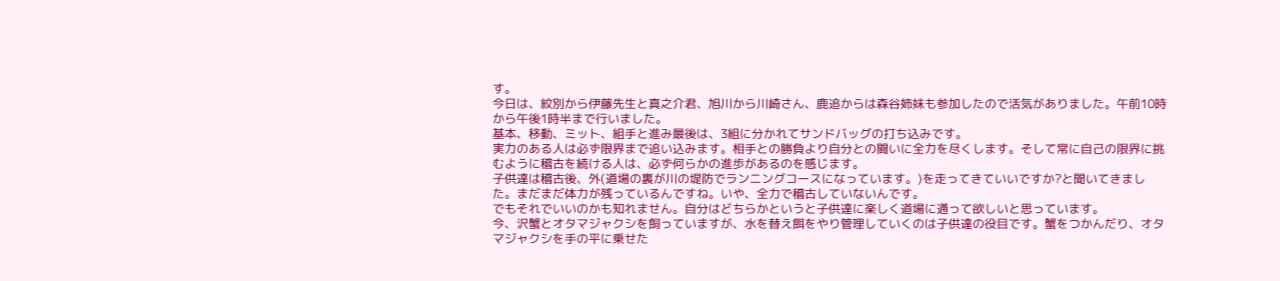す。
今日は、紋別から伊藤先生と真之介君、旭川から川崎さん、鹿追からは森谷姉妹も参加したので活気がありました。午前10時から午後1時半まで行いました。
基本、移動、ミット、組手と進み最後は、3組に分かれてサンドバッグの打ち込みです。
実力のある人は必ず限界まで追い込みます。相手との勝負より自分との闘いに全力を尽くします。そして常に自己の限界に挑むように稽古を続ける人は、必ず何らかの進歩があるのを感じます。
子供達は稽古後、外(道場の裏が川の堤防でランニングコースになっています。)を走ってきていいですか?と聞いてきました。まだまだ体力が残っているんですね。いや、全力で稽古していないんです。
でもそれでいいのかも知れません。自分はどちらかというと子供達に楽しく道場に通って欲しいと思っています。
今、沢蟹とオタマジャクシを飼っていますが、水を替え餌をやり管理していくのは子供達の役目です。蟹をつかんだり、オタマジャクシを手の平に乗せた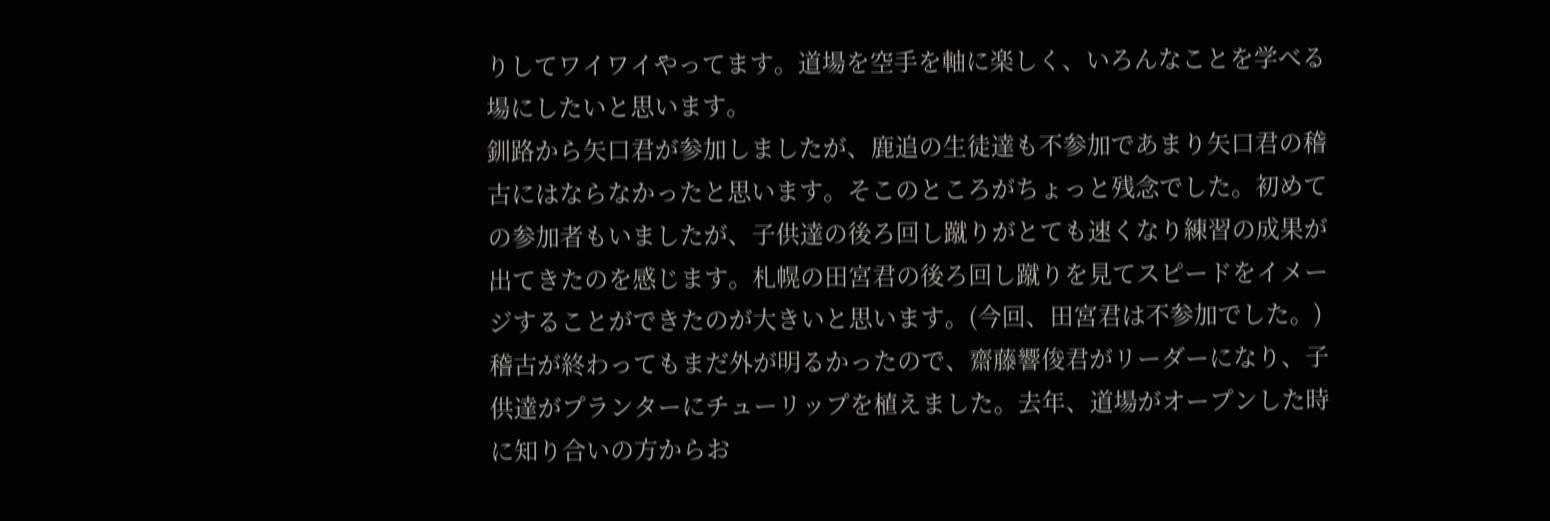りしてワイワイやってます。道場を空手を軸に楽しく、いろんなことを学べる場にしたいと思います。
釧路から矢口君が参加しましたが、鹿追の生徒達も不参加であまり矢口君の稽古にはならなかったと思います。そこのところがちょっと残念でした。初めての参加者もいましたが、子供達の後ろ回し蹴りがとても速くなり練習の成果が出てきたのを感じます。札幌の田宮君の後ろ回し蹴りを見てスピードをイメージすることができたのが大きいと思います。(今回、田宮君は不参加でした。)
稽古が終わってもまだ外が明るかったので、齋藤響俊君がリーダーになり、子供達がプランターにチューリップを植えました。去年、道場がオープンした時に知り合いの方からお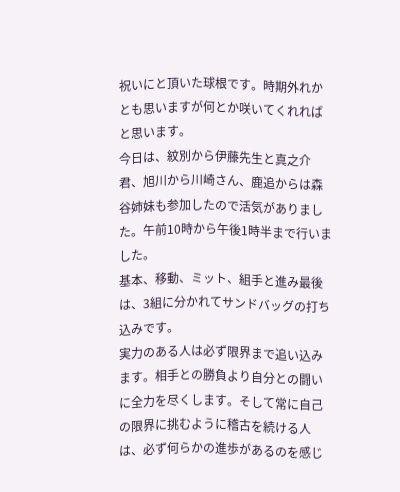祝いにと頂いた球根です。時期外れかとも思いますが何とか咲いてくれればと思います。
今日は、紋別から伊藤先生と真之介君、旭川から川崎さん、鹿追からは森谷姉妹も参加したので活気がありました。午前10時から午後1時半まで行いました。
基本、移動、ミット、組手と進み最後は、3組に分かれてサンドバッグの打ち込みです。
実力のある人は必ず限界まで追い込みます。相手との勝負より自分との闘いに全力を尽くします。そして常に自己の限界に挑むように稽古を続ける人は、必ず何らかの進歩があるのを感じ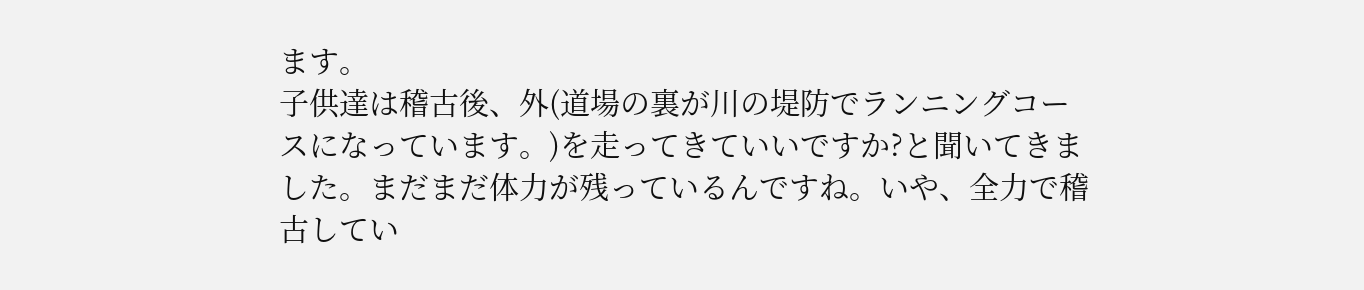ます。
子供達は稽古後、外(道場の裏が川の堤防でランニングコースになっています。)を走ってきていいですか?と聞いてきました。まだまだ体力が残っているんですね。いや、全力で稽古してい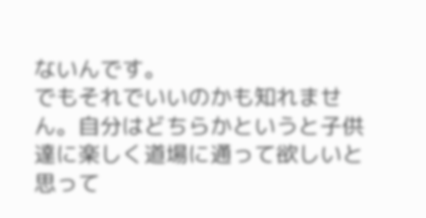ないんです。
でもそれでいいのかも知れません。自分はどちらかというと子供達に楽しく道場に通って欲しいと思って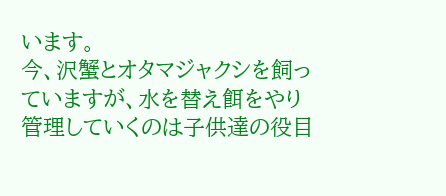います。
今、沢蟹とオタマジャクシを飼っていますが、水を替え餌をやり管理していくのは子供達の役目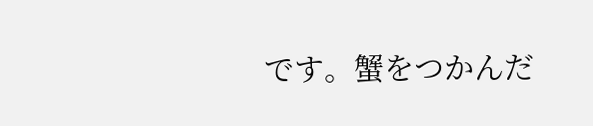です。蟹をつかんだ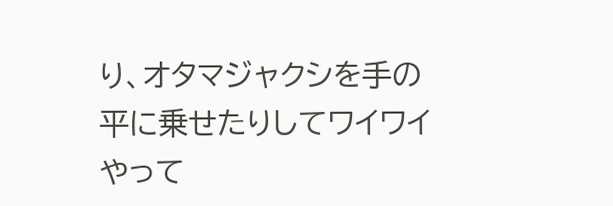り、オタマジャクシを手の平に乗せたりしてワイワイやって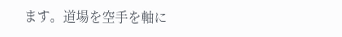ます。道場を空手を軸に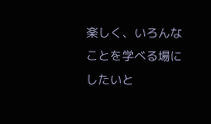楽しく、いろんなことを学べる場にしたいと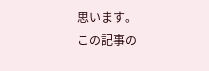思います。
この記事の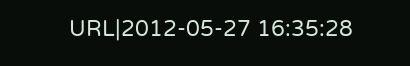URL|2012-05-27 16:35:28